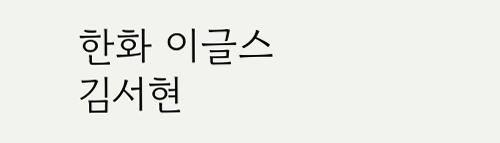한화 이글스 김서현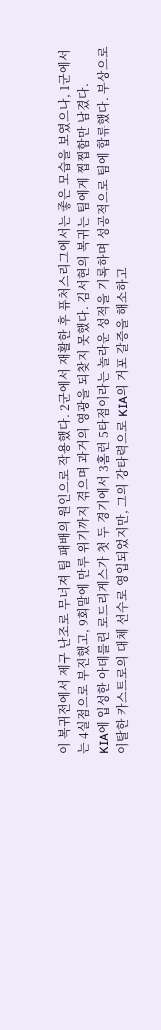이 복귀전에서 제구 난조로 무너져 팀 패배의 원인으로 작용했다. 2군에서 재활한 후 퓨처스리그에서는 좋은 모습을 보였으나, 1군에서는 4실점으로 부진했고, 9회말에 만루 위기까지 겪으며 과거의 영광을 되찾지 못했다. 김서현의 복귀는 팀에게 찝찝함만 남겼다.
KIA에 입성한 아데를린 로드리게스가 첫 두 경기에서 3홈런 5타점이라는 놀라운 성적을 기록하며 성공적으로 팀에 합류했다. 부상으로 이탈한 카스트로의 대체 선수로 영입되었지만, 그의 강타력으로 KIA의 거포 갈증을 해소하고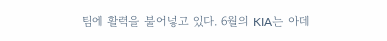팀에 활력을 불어넣고 있다. 6월의 KIA는 아데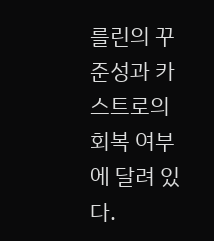를린의 꾸준성과 카스트로의 회복 여부에 달려 있다.